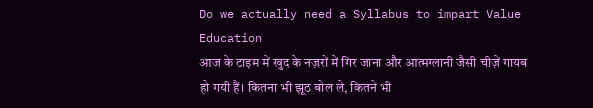Do we actually need a Syllabus to impart Value Education
आज के टाइम में खुद के नज़रों में गिर जाना और आत्मग्लानी जैसी चीज़ें गायब हो गयी हैं। कितना भी झूठ बोल ले, कितने भी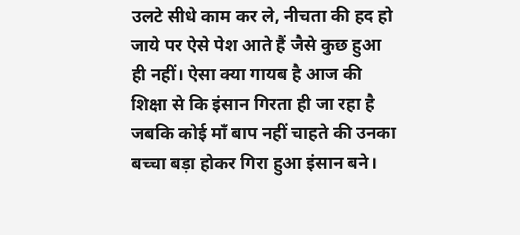उलटे सीधे काम कर ले, नीचता की हद हो जाये पर ऐसे पेश आते हैं जैसे कुछ हुआ ही नहीं। ऐसा क्या गायब है आज की शिक्षा से कि इंसान गिरता ही जा रहा है जबकि कोई माँ बाप नहीं चाहते की उनका बच्चा बड़ा होकर गिरा हुआ इंसान बने।